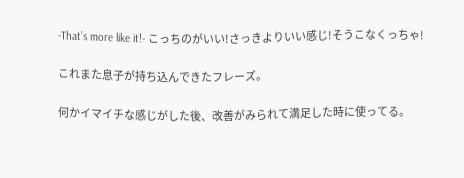-That’s more like it!- こっちのがいい!さっきよりいい感じ!そうこなくっちゃ!

これまた息子が持ち込んできたフレーズ。

何かイマイチな感じがした後、改善がみられて満足した時に使ってる。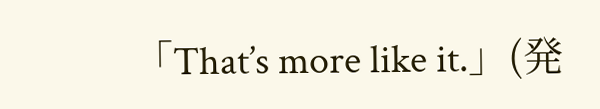「That’s more like it.」(発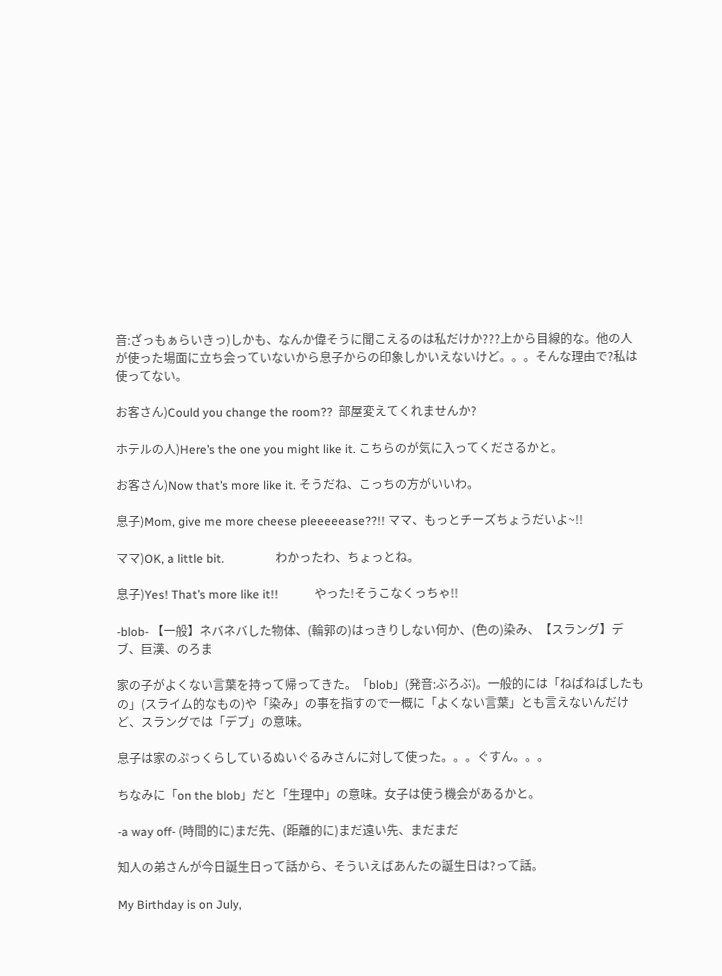音:ざっもぁらいきっ)しかも、なんか偉そうに聞こえるのは私だけか???上から目線的な。他の人が使った場面に立ち会っていないから息子からの印象しかいえないけど。。。そんな理由で?私は使ってない。

お客さん)Could you change the room??  部屋変えてくれませんか?

ホテルの人)Here’s the one you might like it. こちらのが気に入ってくださるかと。

お客さん)Now that’s more like it. そうだね、こっちの方がいいわ。

息子)Mom, give me more cheese pleeeeease??!! ママ、もっとチーズちょうだいよ~!!

ママ)OK, a little bit.                 わかったわ、ちょっとね。

息子)Yes! That’s more like it!!            やった!そうこなくっちゃ!!

-blob- 【一般】ネバネバした物体、(輪郭の)はっきりしない何か、(色の)染み、【スラング】デブ、巨漢、のろま

家の子がよくない言葉を持って帰ってきた。「blob」(発音:ぶろぶ)。一般的には「ねばねばしたもの」(スライム的なもの)や「染み」の事を指すので一概に「よくない言葉」とも言えないんだけど、スラングでは「デブ」の意味。

息子は家のぷっくらしているぬいぐるみさんに対して使った。。。ぐすん。。。

ちなみに「on the blob」だと「生理中」の意味。女子は使う機会があるかと。

-a way off- (時間的に)まだ先、(距離的に)まだ遠い先、まだまだ

知人の弟さんが今日誕生日って話から、そういえばあんたの誕生日は?って話。

My Birthday is on July,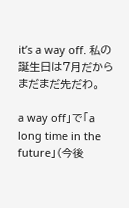it’s a way off. 私の誕生日は7月だからまだまだ先だわ。

a way off」で「a long time in the future」(今後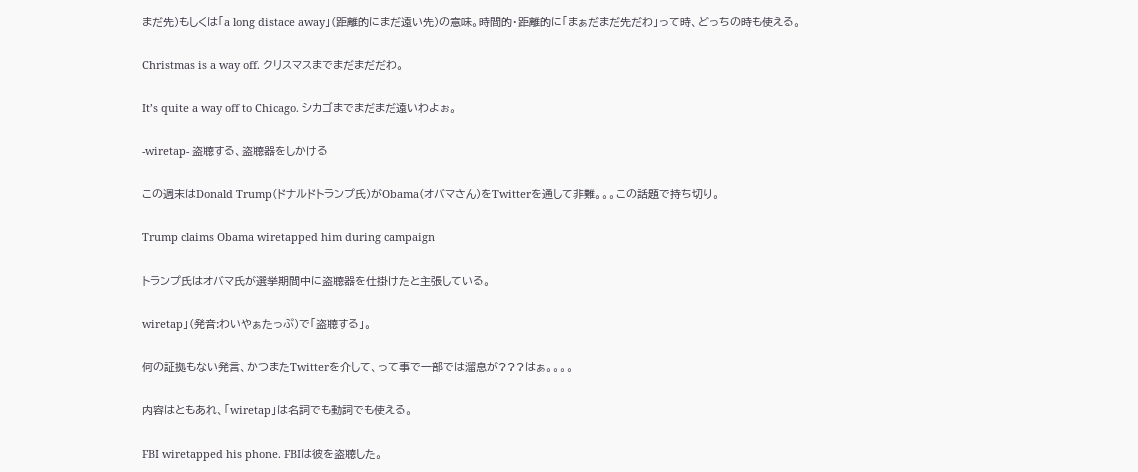まだ先)もしくは「a long distace away」(距離的にまだ遠い先)の意味。時間的・距離的に「まぁだまだ先だわ」って時、どっちの時も使える。

Christmas is a way off. クリスマスまでまだまだだわ。

It’s quite a way off to Chicago. シカゴまでまだまだ遠いわよぉ。

-wiretap- 盗聴する、盗聴器をしかける

この週末はDonald Trump(ドナルドトランプ氏)がObama(オバマさん)をTwitterを通して非難。。。この話題で持ち切り。

Trump claims Obama wiretapped him during campaign

トランプ氏はオバマ氏が選挙期間中に盗聴器を仕掛けたと主張している。

wiretap」(発音:わいやぁたっぷ)で「盗聴する」。

何の証拠もない発言、かつまたTwitterを介して、って事で一部では溜息が???はぁ。。。。

内容はともあれ、「wiretap」は名詞でも動詞でも使える。

FBI wiretapped his phone. FBIは彼を盗聴した。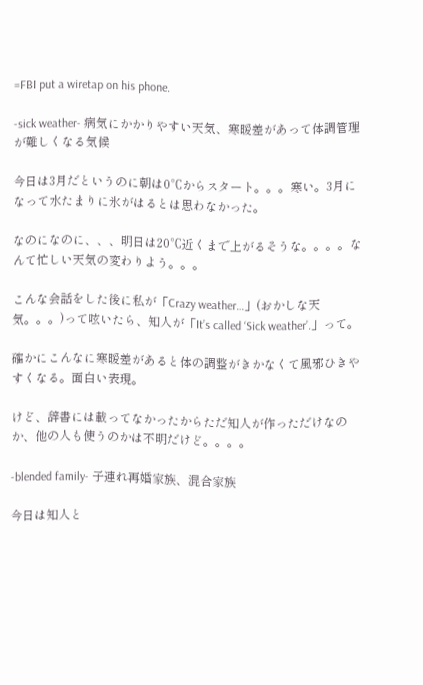=FBI put a wiretap on his phone.

-sick weather- 病気にかかりやすい天気、寒暖差があって体調管理が難しくなる気候

今日は3月だというのに朝は0℃からスタート。。。寒い。3月になって水たまりに氷がはるとは思わなかった。

なのになのに、、、明日は20℃近くまで上がるそうな。。。。なんて忙しい天気の変わりよう。。。

こんな会話をした後に私が「Crazy weather…」(おかしな天気。。。)って呟いたら、知人が「It’s called ‘Sick weather’.」って。

確かにこんなに寒暖差があると体の調整がきかなくて風邪ひきやすくなる。面白い表現。

けど、辞書には載ってなかったからただ知人が作っただけなのか、他の人も使うのかは不明だけど。。。。

-blended family- 子連れ再婚家族、混合家族

今日は知人と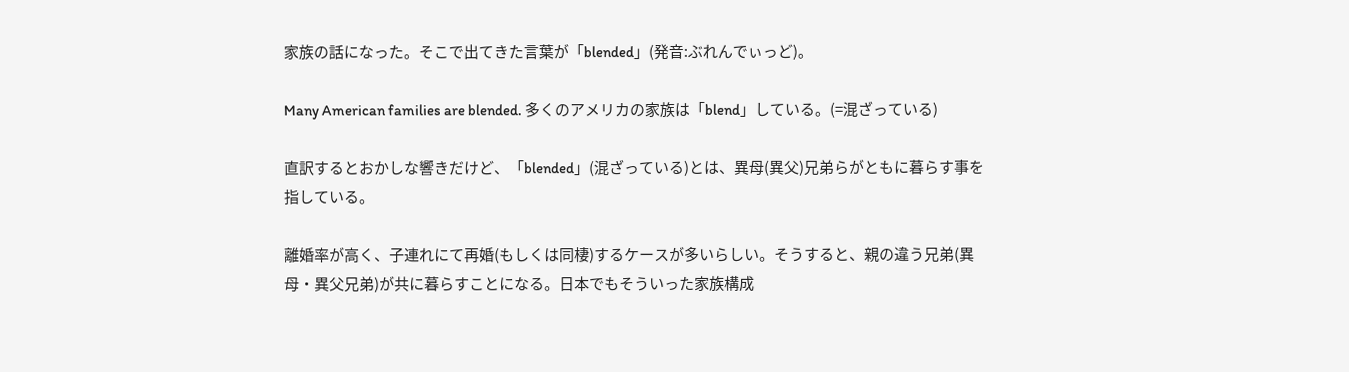家族の話になった。そこで出てきた言葉が「blended」(発音:ぶれんでぃっど)。

Many American families are blended. 多くのアメリカの家族は「blend」している。(=混ざっている)

直訳するとおかしな響きだけど、「blended」(混ざっている)とは、異母(異父)兄弟らがともに暮らす事を指している。

離婚率が高く、子連れにて再婚(もしくは同棲)するケースが多いらしい。そうすると、親の違う兄弟(異母・異父兄弟)が共に暮らすことになる。日本でもそういった家族構成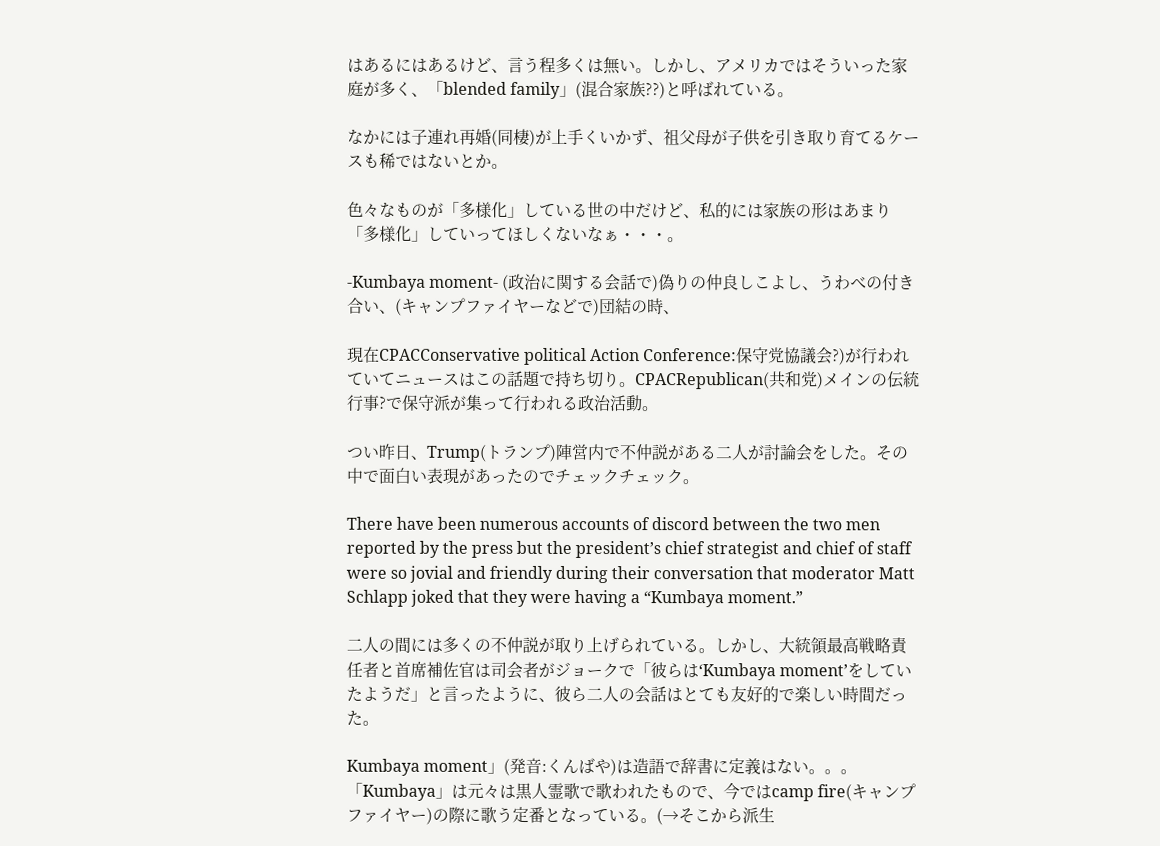はあるにはあるけど、言う程多くは無い。しかし、アメリカではそういった家庭が多く、「blended family」(混合家族??)と呼ばれている。

なかには子連れ再婚(同棲)が上手くいかず、祖父母が子供を引き取り育てるケースも稀ではないとか。

色々なものが「多様化」している世の中だけど、私的には家族の形はあまり「多様化」していってほしくないなぁ・・・。

-Kumbaya moment- (政治に関する会話で)偽りの仲良しこよし、うわべの付き合い、(キャンプファイヤーなどで)団結の時、

現在CPACConservative political Action Conference:保守党協議会?)が行われていてニュースはこの話題で持ち切り。CPACRepublican(共和党)メインの伝統行事?で保守派が集って行われる政治活動。

つい昨日、Trump(トランプ)陣営内で不仲説がある二人が討論会をした。その中で面白い表現があったのでチェックチェック。

There have been numerous accounts of discord between the two men reported by the press but the president’s chief strategist and chief of staff were so jovial and friendly during their conversation that moderator Matt Schlapp joked that they were having a “Kumbaya moment.”

二人の間には多くの不仲説が取り上げられている。しかし、大統領最高戦略責任者と首席補佐官は司会者がジョークで「彼らは‘Kumbaya moment’をしていたようだ」と言ったように、彼ら二人の会話はとても友好的で楽しい時間だった。

Kumbaya moment」(発音:くんばや)は造語で辞書に定義はない。。。「Kumbaya」は元々は黒人霊歌で歌われたもので、今ではcamp fire(キャンプファイヤー)の際に歌う定番となっている。(→そこから派生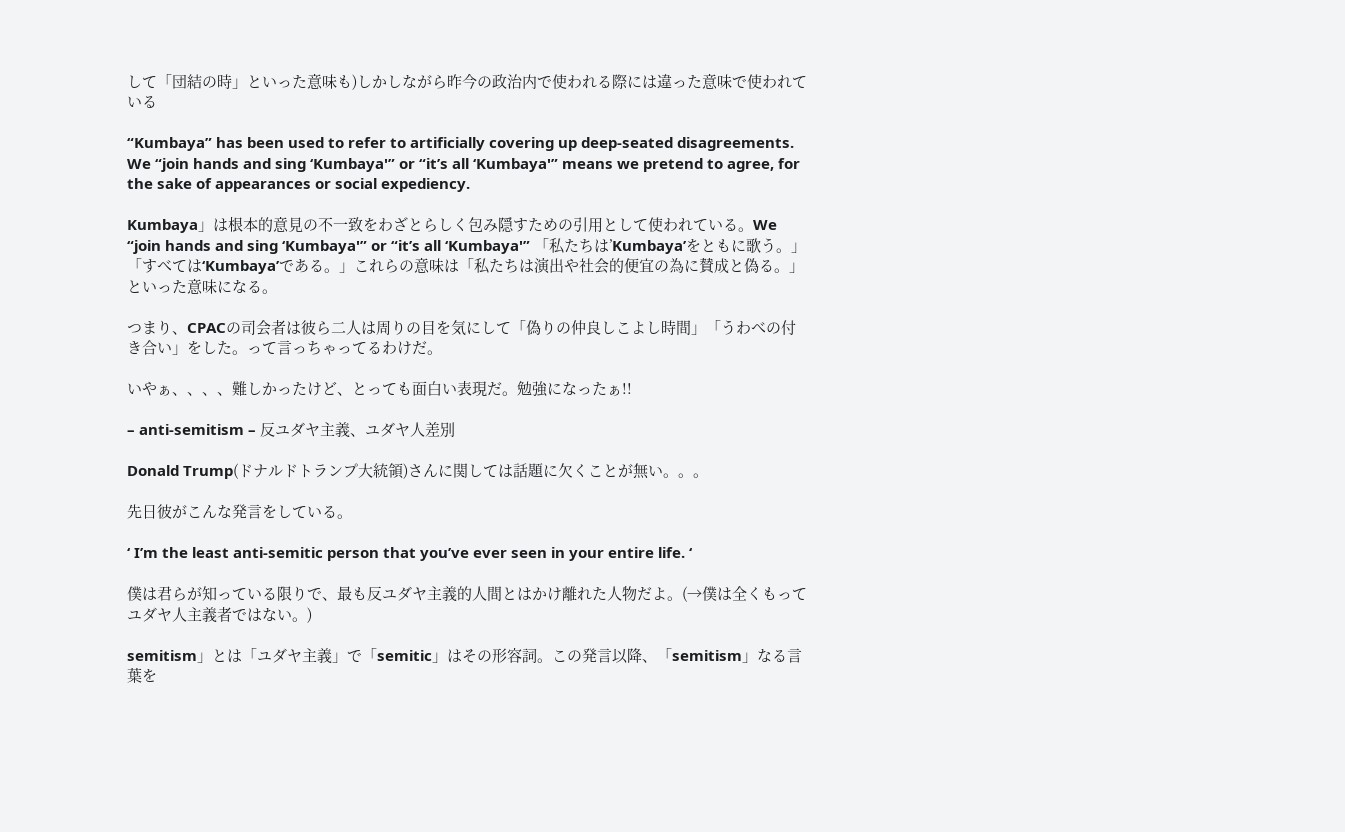して「団結の時」といった意味も)しかしながら昨今の政治内で使われる際には違った意味で使われている

“Kumbaya” has been used to refer to artificially covering up deep-seated disagreements. We “join hands and sing ‘Kumbaya'” or “it’s all ‘Kumbaya'” means we pretend to agree, for the sake of appearances or social expediency.

Kumbaya」は根本的意見の不一致をわざとらしく包み隠すための引用として使われている。We “join hands and sing ‘Kumbaya'” or “it’s all ‘Kumbaya'” 「私たちは’Kumbaya’をともに歌う。」「すべては‘Kumbaya’である。」これらの意味は「私たちは演出や社会的便宜の為に賛成と偽る。」といった意味になる。

つまり、CPACの司会者は彼ら二人は周りの目を気にして「偽りの仲良しこよし時間」「うわべの付き合い」をした。って言っちゃってるわけだ。

いやぁ、、、、難しかったけど、とっても面白い表現だ。勉強になったぁ!!

– anti-semitism – 反ユダヤ主義、ユダヤ人差別

Donald Trump(ドナルドトランプ大統領)さんに関しては話題に欠くことが無い。。。

先日彼がこんな発言をしている。

‘ I’m the least anti-semitic person that you’ve ever seen in your entire life. ‘

僕は君らが知っている限りで、最も反ユダヤ主義的人間とはかけ離れた人物だよ。(→僕は全くもってユダヤ人主義者ではない。)

semitism」とは「ユダヤ主義」で「semitic」はその形容詞。この発言以降、「semitism」なる言葉を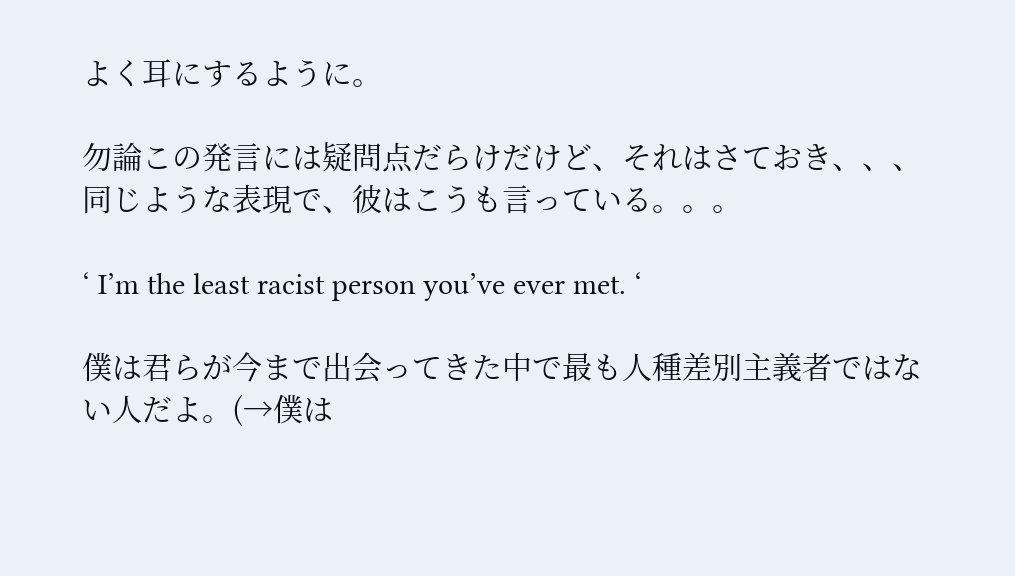よく耳にするように。

勿論この発言には疑問点だらけだけど、それはさておき、、、同じような表現で、彼はこうも言っている。。。

‘ I’m the least racist person you’ve ever met. ‘

僕は君らが今まで出会ってきた中で最も人種差別主義者ではない人だよ。(→僕は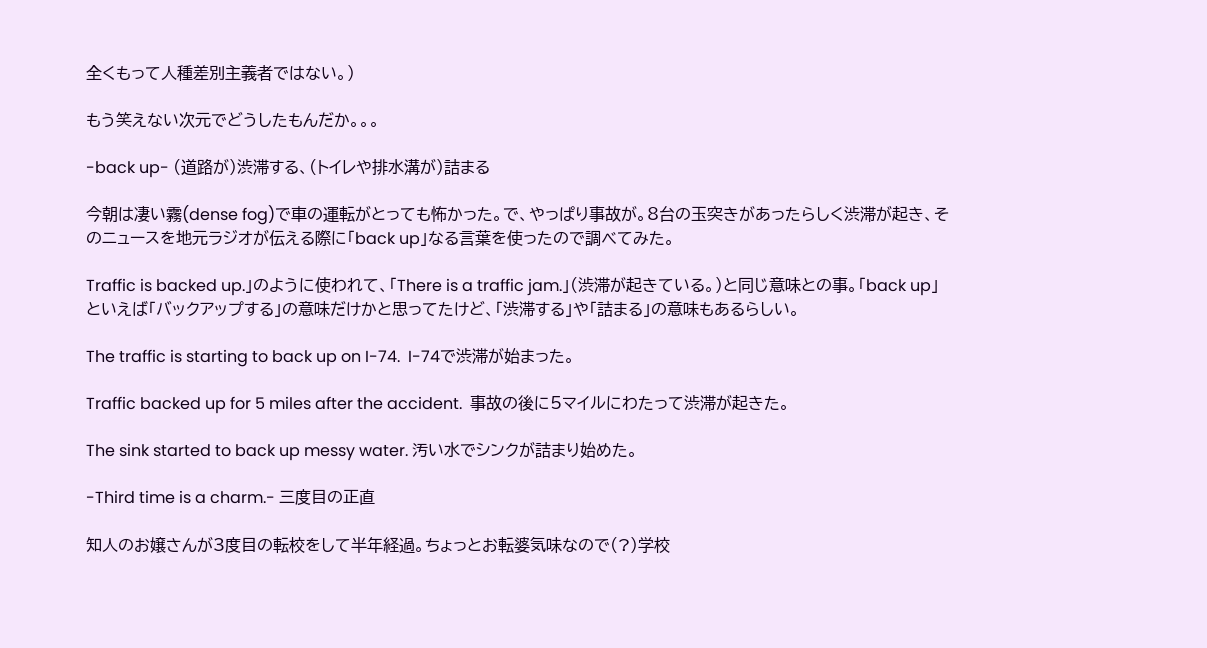全くもって人種差別主義者ではない。)

もう笑えない次元でどうしたもんだか。。。

-back up- (道路が)渋滞する、(トイレや排水溝が)詰まる

今朝は凄い霧(dense fog)で車の運転がとっても怖かった。で、やっぱり事故が。8台の玉突きがあったらしく渋滞が起き、そのニュースを地元ラジオが伝える際に「back up」なる言葉を使ったので調べてみた。

Traffic is backed up.」のように使われて、「There is a traffic jam.」(渋滞が起きている。)と同じ意味との事。「back up」といえば「バックアップする」の意味だけかと思ってたけど、「渋滞する」や「詰まる」の意味もあるらしい。

The traffic is starting to back up on I-74.  I-74で渋滞が始まった。

Traffic backed up for 5 miles after the accident.  事故の後に5マイルにわたって渋滞が起きた。

The sink started to back up messy water. 汚い水でシンクが詰まり始めた。

-Third time is a charm.- 三度目の正直

知人のお嬢さんが3度目の転校をして半年経過。ちょっとお転婆気味なので(?)学校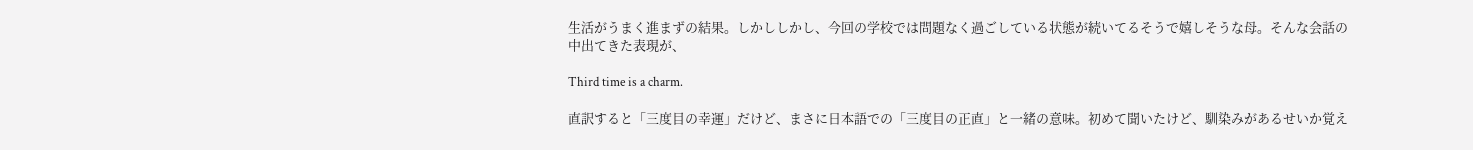生活がうまく進まずの結果。しかししかし、今回の学校では問題なく過ごしている状態が続いてるそうで嬉しそうな母。そんな会話の中出てきた表現が、

Third time is a charm.

直訳すると「三度目の幸運」だけど、まさに日本語での「三度目の正直」と一緒の意味。初めて聞いたけど、馴染みがあるせいか覚え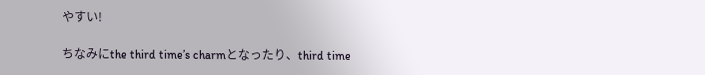やすい!

ちなみにthe third time’s charmとなったり、third time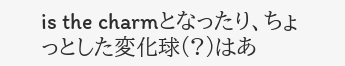is the charmとなったり、ちょっとした変化球(?)はあ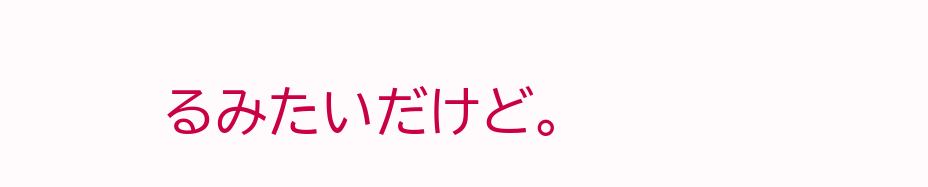るみたいだけど。